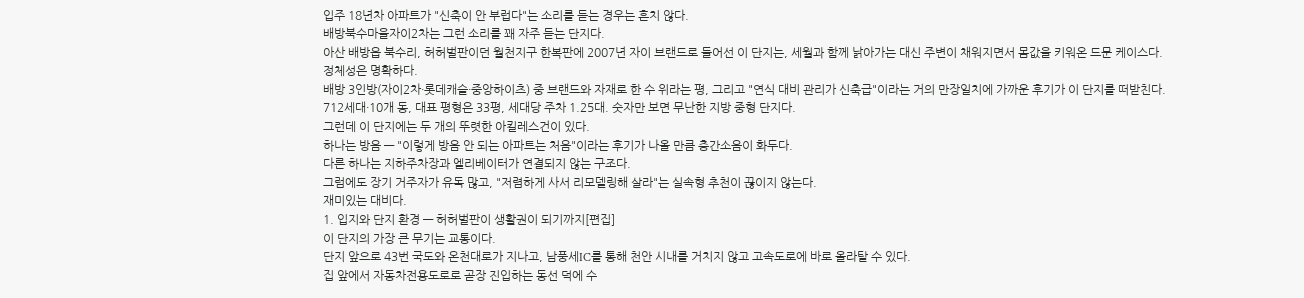입주 18년차 아파트가 "신축이 안 부럽다"는 소리를 듣는 경우는 흔치 않다.
배방북수마을자이2차는 그런 소리를 꽤 자주 듣는 단지다.
아산 배방읍 북수리, 허허벌판이던 월천지구 한복판에 2007년 자이 브랜드로 들어선 이 단지는, 세월과 함께 낡아가는 대신 주변이 채워지면서 몸값을 키워온 드문 케이스다.
정체성은 명확하다.
배방 3인방(자이2차·롯데캐슬·중앙하이츠) 중 브랜드와 자재로 한 수 위라는 평, 그리고 "연식 대비 관리가 신축급"이라는 거의 만장일치에 가까운 후기가 이 단지를 떠받친다.
712세대·10개 동, 대표 평형은 33평, 세대당 주차 1.25대. 숫자만 보면 무난한 지방 중형 단지다.
그런데 이 단지에는 두 개의 뚜렷한 아킬레스건이 있다.
하나는 방음 — "이렇게 방음 안 되는 아파트는 처음"이라는 후기가 나올 만큼 층간소음이 화두다.
다른 하나는 지하주차장과 엘리베이터가 연결되지 않는 구조다.
그럼에도 장기 거주자가 유독 많고, "저렴하게 사서 리모델링해 살라"는 실속형 추천이 끊이지 않는다.
재미있는 대비다.
1. 입지와 단지 환경 — 허허벌판이 생활권이 되기까지[편집]
이 단지의 가장 큰 무기는 교통이다.
단지 앞으로 43번 국도와 온천대로가 지나고, 남풍세IC를 통해 천안 시내를 거치지 않고 고속도로에 바로 올라탈 수 있다.
집 앞에서 자동차전용도로로 곧장 진입하는 동선 덕에 수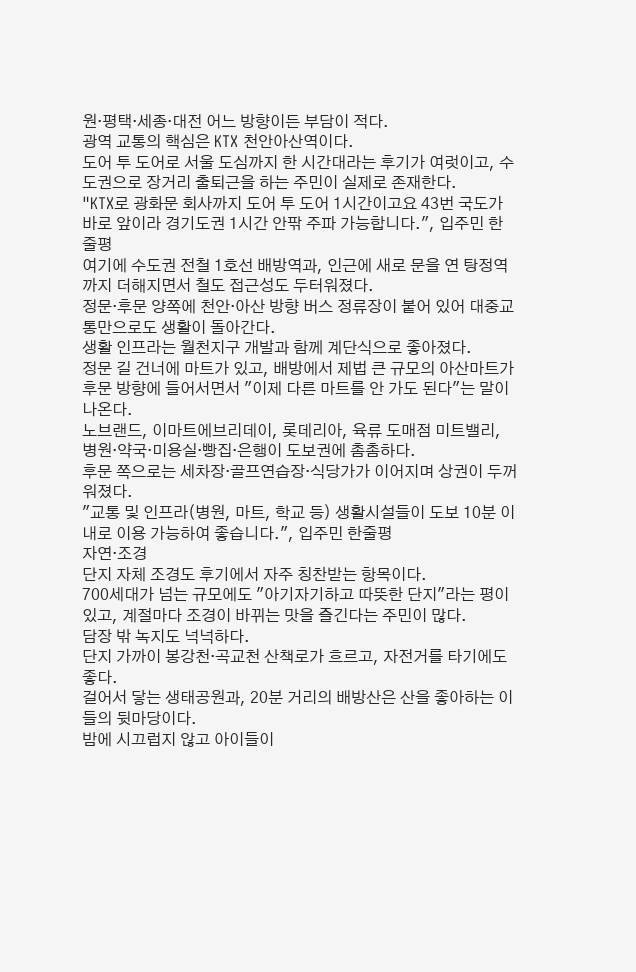원·평택·세종·대전 어느 방향이든 부담이 적다.
광역 교통의 핵심은 KTX 천안아산역이다.
도어 투 도어로 서울 도심까지 한 시간대라는 후기가 여럿이고, 수도권으로 장거리 출퇴근을 하는 주민이 실제로 존재한다.
"KTX로 광화문 회사까지 도어 투 도어 1시간이고요 43번 국도가 바로 앞이라 경기도권 1시간 안팎 주파 가능합니다.", 입주민 한줄평
여기에 수도권 전철 1호선 배방역과, 인근에 새로 문을 연 탕정역까지 더해지면서 철도 접근성도 두터워졌다.
정문·후문 양쪽에 천안·아산 방향 버스 정류장이 붙어 있어 대중교통만으로도 생활이 돌아간다.
생활 인프라는 월천지구 개발과 함께 계단식으로 좋아졌다.
정문 길 건너에 마트가 있고, 배방에서 제법 큰 규모의 아산마트가 후문 방향에 들어서면서 "이제 다른 마트를 안 가도 된다"는 말이 나온다.
노브랜드, 이마트에브리데이, 롯데리아, 육류 도매점 미트밸리, 병원·약국·미용실·빵집·은행이 도보권에 촘촘하다.
후문 쪽으로는 세차장·골프연습장·식당가가 이어지며 상권이 두꺼워졌다.
"교통 및 인프라(병원, 마트, 학교 등) 생활시설들이 도보 10분 이내로 이용 가능하여 좋습니다.", 입주민 한줄평
자연·조경
단지 자체 조경도 후기에서 자주 칭찬받는 항목이다.
700세대가 넘는 규모에도 "아기자기하고 따뜻한 단지"라는 평이 있고, 계절마다 조경이 바뀌는 맛을 즐긴다는 주민이 많다.
담장 밖 녹지도 넉넉하다.
단지 가까이 봉강천·곡교천 산책로가 흐르고, 자전거를 타기에도 좋다.
걸어서 닿는 생태공원과, 20분 거리의 배방산은 산을 좋아하는 이들의 뒷마당이다.
밤에 시끄럽지 않고 아이들이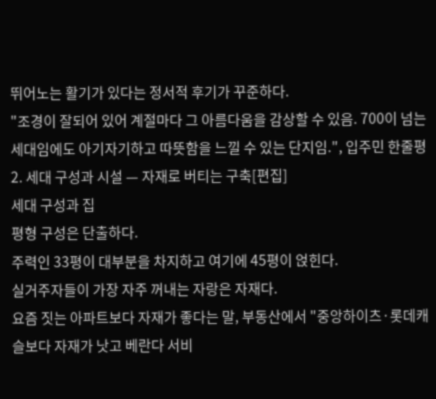뛰어노는 활기가 있다는 정서적 후기가 꾸준하다.
"조경이 잘되어 있어 계절마다 그 아름다움을 감상할 수 있음. 700이 넘는 세대임에도 아기자기하고 따뜻함을 느낄 수 있는 단지임.", 입주민 한줄평
2. 세대 구성과 시설 — 자재로 버티는 구축[편집]
세대 구성과 집
평형 구성은 단출하다.
주력인 33평이 대부분을 차지하고 여기에 45평이 얹힌다.
실거주자들이 가장 자주 꺼내는 자랑은 자재다.
요즘 짓는 아파트보다 자재가 좋다는 말, 부동산에서 "중앙하이츠·롯데캐슬보다 자재가 낫고 베란다 서비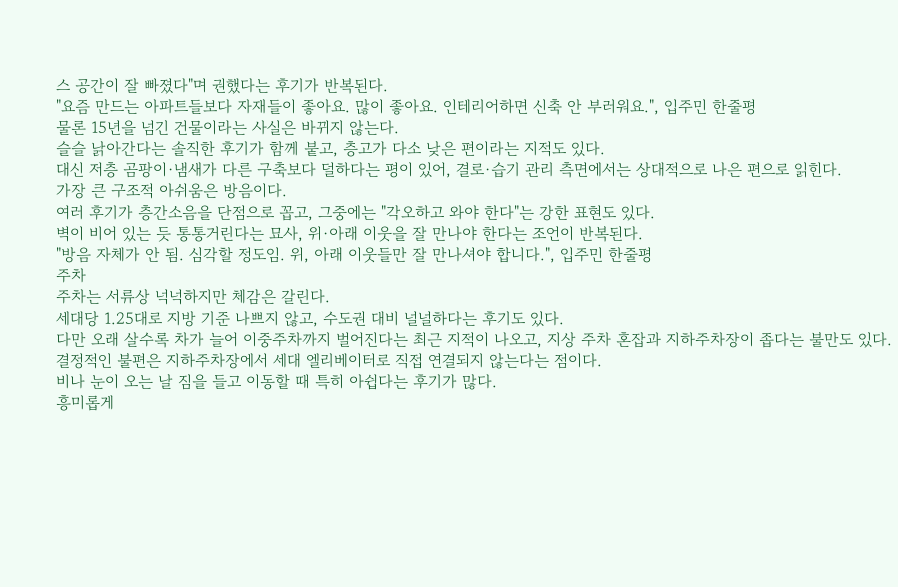스 공간이 잘 빠졌다"며 권했다는 후기가 반복된다.
"요즘 만드는 아파트들보다 자재들이 좋아요. 많이 좋아요. 인테리어하면 신축 안 부러워요.", 입주민 한줄평
물론 15년을 넘긴 건물이라는 사실은 바뀌지 않는다.
슬슬 낡아간다는 솔직한 후기가 함께 붙고, 층고가 다소 낮은 편이라는 지적도 있다.
대신 저층 곰팡이·냄새가 다른 구축보다 덜하다는 평이 있어, 결로·습기 관리 측면에서는 상대적으로 나은 편으로 읽힌다.
가장 큰 구조적 아쉬움은 방음이다.
여러 후기가 층간소음을 단점으로 꼽고, 그중에는 "각오하고 와야 한다"는 강한 표현도 있다.
벽이 비어 있는 듯 통통거린다는 묘사, 위·아래 이웃을 잘 만나야 한다는 조언이 반복된다.
"방음 자체가 안 됨. 심각할 정도임. 위, 아래 이웃들만 잘 만나셔야 합니다.", 입주민 한줄평
주차
주차는 서류상 넉넉하지만 체감은 갈린다.
세대당 1.25대로 지방 기준 나쁘지 않고, 수도권 대비 널널하다는 후기도 있다.
다만 오래 살수록 차가 늘어 이중주차까지 벌어진다는 최근 지적이 나오고, 지상 주차 혼잡과 지하주차장이 좁다는 불만도 있다.
결정적인 불편은 지하주차장에서 세대 엘리베이터로 직접 연결되지 않는다는 점이다.
비나 눈이 오는 날 짐을 들고 이동할 때 특히 아쉽다는 후기가 많다.
흥미롭게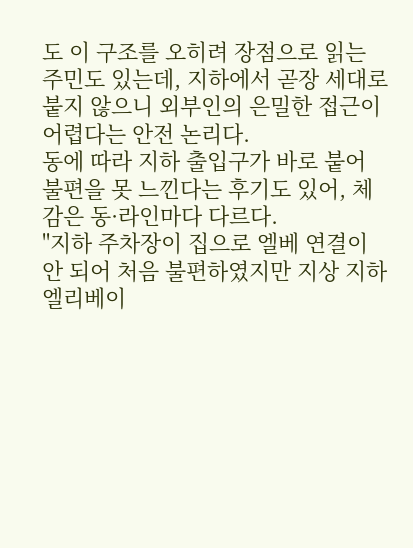도 이 구조를 오히려 장점으로 읽는 주민도 있는데, 지하에서 곧장 세대로 붙지 않으니 외부인의 은밀한 접근이 어렵다는 안전 논리다.
동에 따라 지하 출입구가 바로 붙어 불편을 못 느낀다는 후기도 있어, 체감은 동·라인마다 다르다.
"지하 주차장이 집으로 엘베 연결이 안 되어 처음 불편하였지만 지상 지하 엘리베이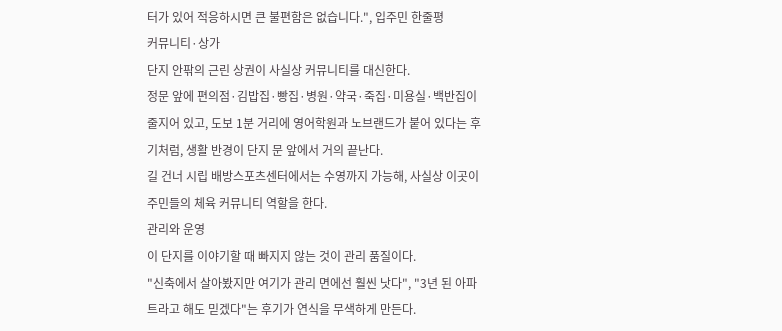터가 있어 적응하시면 큰 불편함은 없습니다.", 입주민 한줄평
커뮤니티·상가
단지 안팎의 근린 상권이 사실상 커뮤니티를 대신한다.
정문 앞에 편의점·김밥집·빵집·병원·약국·죽집·미용실·백반집이 줄지어 있고, 도보 1분 거리에 영어학원과 노브랜드가 붙어 있다는 후기처럼, 생활 반경이 단지 문 앞에서 거의 끝난다.
길 건너 시립 배방스포츠센터에서는 수영까지 가능해, 사실상 이곳이 주민들의 체육 커뮤니티 역할을 한다.
관리와 운영
이 단지를 이야기할 때 빠지지 않는 것이 관리 품질이다.
"신축에서 살아봤지만 여기가 관리 면에선 훨씬 낫다", "3년 된 아파트라고 해도 믿겠다"는 후기가 연식을 무색하게 만든다.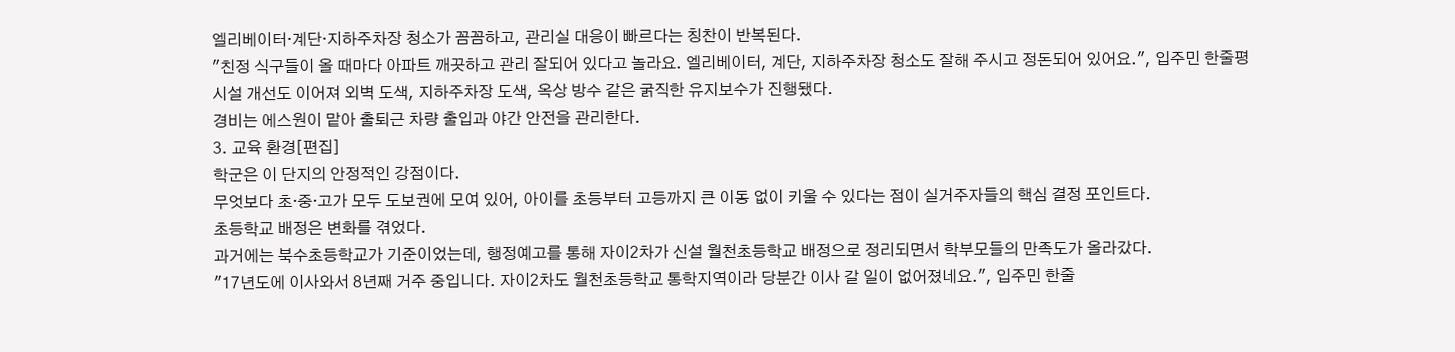엘리베이터·계단·지하주차장 청소가 꼼꼼하고, 관리실 대응이 빠르다는 칭찬이 반복된다.
"친정 식구들이 올 때마다 아파트 깨끗하고 관리 잘되어 있다고 놀라요. 엘리베이터, 계단, 지하주차장 청소도 잘해 주시고 정돈되어 있어요.", 입주민 한줄평
시설 개선도 이어져 외벽 도색, 지하주차장 도색, 옥상 방수 같은 굵직한 유지보수가 진행됐다.
경비는 에스원이 맡아 출퇴근 차량 출입과 야간 안전을 관리한다.
3. 교육 환경[편집]
학군은 이 단지의 안정적인 강점이다.
무엇보다 초·중·고가 모두 도보권에 모여 있어, 아이를 초등부터 고등까지 큰 이동 없이 키울 수 있다는 점이 실거주자들의 핵심 결정 포인트다.
초등학교 배정은 변화를 겪었다.
과거에는 북수초등학교가 기준이었는데, 행정예고를 통해 자이2차가 신설 월천초등학교 배정으로 정리되면서 학부모들의 만족도가 올라갔다.
"17년도에 이사와서 8년째 거주 중입니다. 자이2차도 월천초등학교 통학지역이라 당분간 이사 갈 일이 없어졌네요.", 입주민 한줄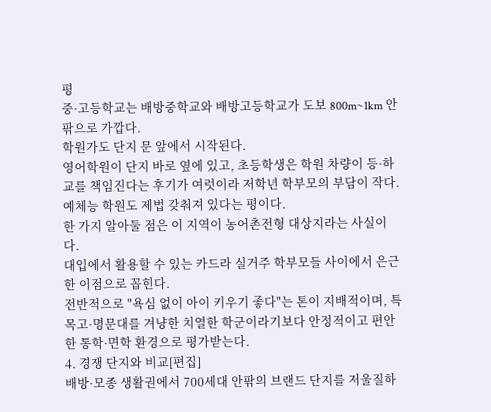평
중·고등학교는 배방중학교와 배방고등학교가 도보 800m~1km 안팎으로 가깝다.
학원가도 단지 문 앞에서 시작된다.
영어학원이 단지 바로 옆에 있고, 초등학생은 학원 차량이 등·하교를 책임진다는 후기가 여럿이라 저학년 학부모의 부담이 작다.
예체능 학원도 제법 갖춰져 있다는 평이다.
한 가지 알아둘 점은 이 지역이 농어촌전형 대상지라는 사실이다.
대입에서 활용할 수 있는 카드라 실거주 학부모들 사이에서 은근한 이점으로 꼽힌다.
전반적으로 "욕심 없이 아이 키우기 좋다"는 톤이 지배적이며, 특목고·명문대를 겨냥한 치열한 학군이라기보다 안정적이고 편안한 통학·면학 환경으로 평가받는다.
4. 경쟁 단지와 비교[편집]
배방·모종 생활권에서 700세대 안팎의 브랜드 단지를 저울질하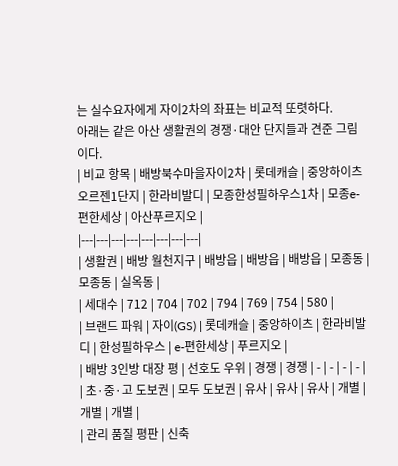는 실수요자에게 자이2차의 좌표는 비교적 또렷하다.
아래는 같은 아산 생활권의 경쟁·대안 단지들과 견준 그림이다.
| 비교 항목 | 배방북수마을자이2차 | 롯데캐슬 | 중앙하이츠오르젠1단지 | 한라비발디 | 모종한성필하우스1차 | 모종e-편한세상 | 아산푸르지오 |
|---|---|---|---|---|---|---|---|
| 생활권 | 배방 월천지구 | 배방읍 | 배방읍 | 배방읍 | 모종동 | 모종동 | 실옥동 |
| 세대수 | 712 | 704 | 702 | 794 | 769 | 754 | 580 |
| 브랜드 파워 | 자이(GS) | 롯데캐슬 | 중앙하이츠 | 한라비발디 | 한성필하우스 | e-편한세상 | 푸르지오 |
| 배방 3인방 대장 평 | 선호도 우위 | 경쟁 | 경쟁 | - | - | - | - |
| 초·중·고 도보권 | 모두 도보권 | 유사 | 유사 | 유사 | 개별 | 개별 | 개별 |
| 관리 품질 평판 | 신축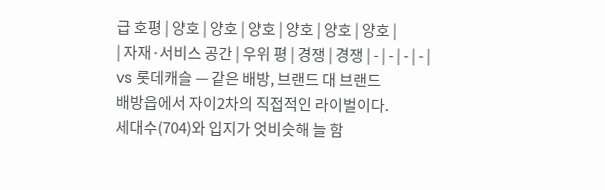급 호평 | 양호 | 양호 | 양호 | 양호 | 양호 | 양호 |
| 자재·서비스 공간 | 우위 평 | 경쟁 | 경쟁 | - | - | - | - |
vs 롯데캐슬 — 같은 배방, 브랜드 대 브랜드
배방읍에서 자이2차의 직접적인 라이벌이다.
세대수(704)와 입지가 엇비슷해 늘 함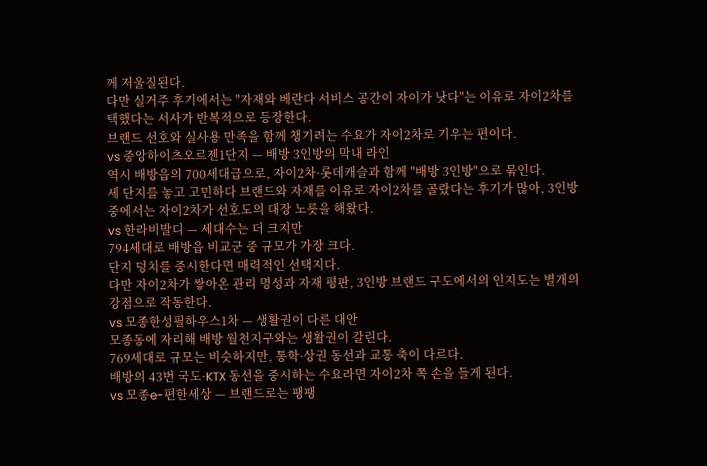께 저울질된다.
다만 실거주 후기에서는 "자재와 베란다 서비스 공간이 자이가 낫다"는 이유로 자이2차를 택했다는 서사가 반복적으로 등장한다.
브랜드 선호와 실사용 만족을 함께 챙기려는 수요가 자이2차로 기우는 편이다.
vs 중앙하이츠오르젠1단지 — 배방 3인방의 막내 라인
역시 배방읍의 700세대급으로, 자이2차·롯데캐슬과 함께 "배방 3인방"으로 묶인다.
세 단지를 놓고 고민하다 브랜드와 자재를 이유로 자이2차를 골랐다는 후기가 많아, 3인방 중에서는 자이2차가 선호도의 대장 노릇을 해왔다.
vs 한라비발디 — 세대수는 더 크지만
794세대로 배방읍 비교군 중 규모가 가장 크다.
단지 덩치를 중시한다면 매력적인 선택지다.
다만 자이2차가 쌓아온 관리 명성과 자재 평판, 3인방 브랜드 구도에서의 인지도는 별개의 강점으로 작동한다.
vs 모종한성필하우스1차 — 생활권이 다른 대안
모종동에 자리해 배방 월천지구와는 생활권이 갈린다.
769세대로 규모는 비슷하지만, 통학·상권 동선과 교통 축이 다르다.
배방의 43번 국도·KTX 동선을 중시하는 수요라면 자이2차 쪽 손을 들게 된다.
vs 모종e-편한세상 — 브랜드로는 팽팽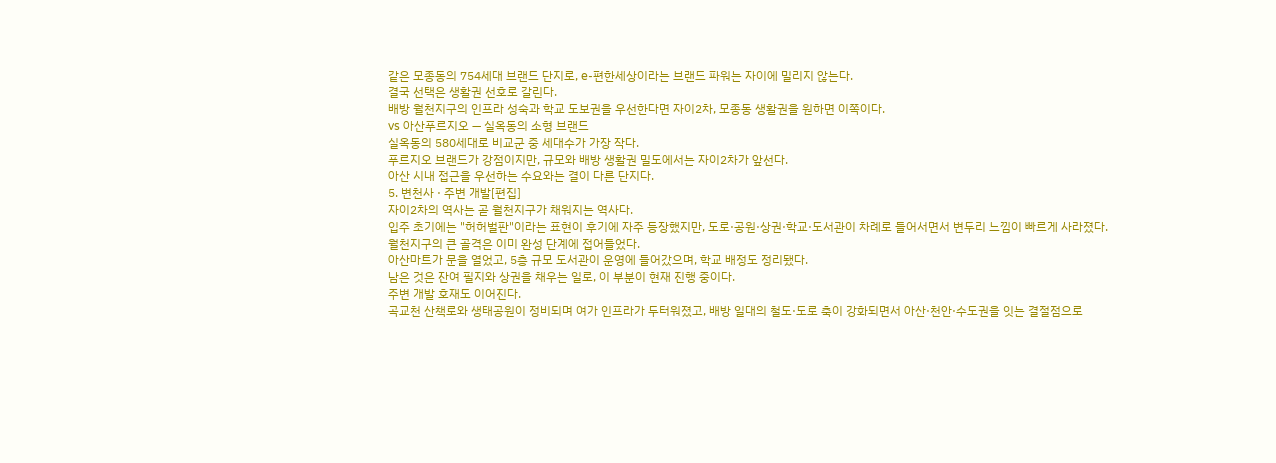같은 모종동의 754세대 브랜드 단지로, e-편한세상이라는 브랜드 파워는 자이에 밀리지 않는다.
결국 선택은 생활권 선호로 갈린다.
배방 월천지구의 인프라 성숙과 학교 도보권을 우선한다면 자이2차, 모종동 생활권을 원하면 이쪽이다.
vs 아산푸르지오 — 실옥동의 소형 브랜드
실옥동의 580세대로 비교군 중 세대수가 가장 작다.
푸르지오 브랜드가 강점이지만, 규모와 배방 생활권 밀도에서는 자이2차가 앞선다.
아산 시내 접근을 우선하는 수요와는 결이 다른 단지다.
5. 변천사 · 주변 개발[편집]
자이2차의 역사는 곧 월천지구가 채워지는 역사다.
입주 초기에는 "허허벌판"이라는 표현이 후기에 자주 등장했지만, 도로·공원·상권·학교·도서관이 차례로 들어서면서 변두리 느낌이 빠르게 사라졌다.
월천지구의 큰 골격은 이미 완성 단계에 접어들었다.
아산마트가 문을 열었고, 5층 규모 도서관이 운영에 들어갔으며, 학교 배정도 정리됐다.
남은 것은 잔여 필지와 상권을 채우는 일로, 이 부분이 현재 진행 중이다.
주변 개발 호재도 이어진다.
곡교천 산책로와 생태공원이 정비되며 여가 인프라가 두터워졌고, 배방 일대의 철도·도로 축이 강화되면서 아산·천안·수도권을 잇는 결절점으로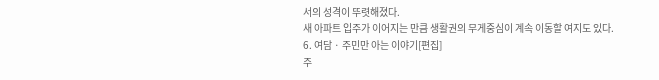서의 성격이 뚜렷해졌다.
새 아파트 입주가 이어지는 만큼 생활권의 무게중심이 계속 이동할 여지도 있다.
6. 여담 · 주민만 아는 이야기[편집]
주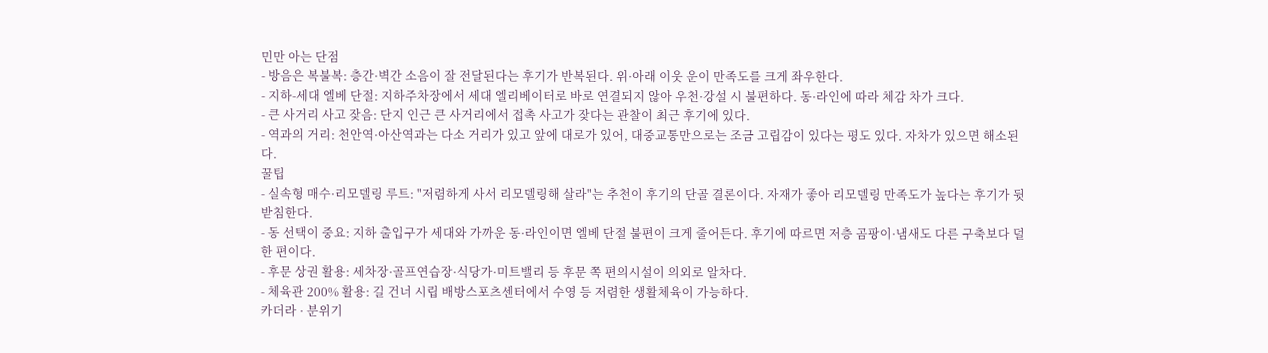민만 아는 단점
- 방음은 복불복: 층간·벽간 소음이 잘 전달된다는 후기가 반복된다. 위·아래 이웃 운이 만족도를 크게 좌우한다.
- 지하-세대 엘베 단절: 지하주차장에서 세대 엘리베이터로 바로 연결되지 않아 우천·강설 시 불편하다. 동·라인에 따라 체감 차가 크다.
- 큰 사거리 사고 잦음: 단지 인근 큰 사거리에서 접촉 사고가 잦다는 관찰이 최근 후기에 있다.
- 역과의 거리: 천안역·아산역과는 다소 거리가 있고 앞에 대로가 있어, 대중교통만으로는 조금 고립감이 있다는 평도 있다. 자차가 있으면 해소된다.
꿀팁
- 실속형 매수·리모델링 루트: "저렴하게 사서 리모델링해 살라"는 추천이 후기의 단골 결론이다. 자재가 좋아 리모델링 만족도가 높다는 후기가 뒷받침한다.
- 동 선택이 중요: 지하 출입구가 세대와 가까운 동·라인이면 엘베 단절 불편이 크게 줄어든다. 후기에 따르면 저층 곰팡이·냄새도 다른 구축보다 덜한 편이다.
- 후문 상권 활용: 세차장·골프연습장·식당가·미트밸리 등 후문 쪽 편의시설이 의외로 알차다.
- 체육관 200% 활용: 길 건너 시립 배방스포츠센터에서 수영 등 저렴한 생활체육이 가능하다.
카더라 · 분위기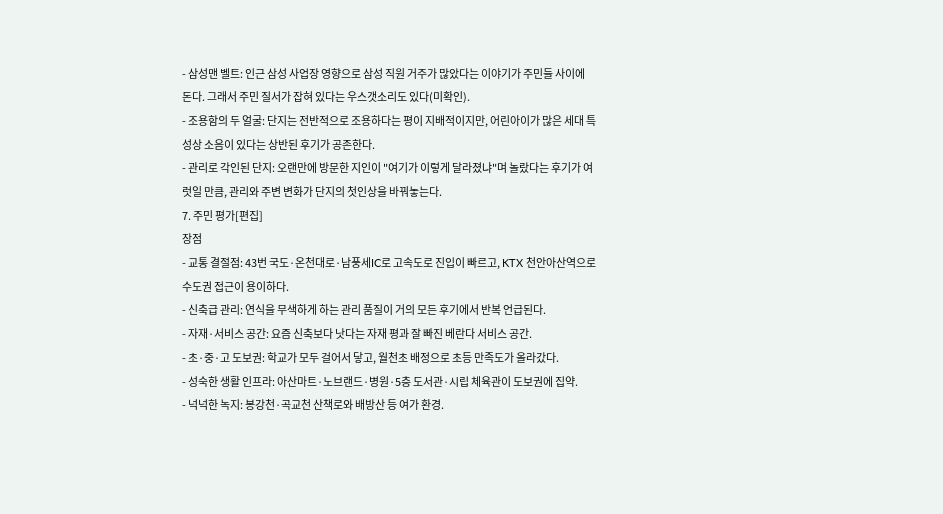- 삼성맨 벨트: 인근 삼성 사업장 영향으로 삼성 직원 거주가 많았다는 이야기가 주민들 사이에 돈다. 그래서 주민 질서가 잡혀 있다는 우스갯소리도 있다(미확인).
- 조용함의 두 얼굴: 단지는 전반적으로 조용하다는 평이 지배적이지만, 어린아이가 많은 세대 특성상 소음이 있다는 상반된 후기가 공존한다.
- 관리로 각인된 단지: 오랜만에 방문한 지인이 "여기가 이렇게 달라졌냐"며 놀랐다는 후기가 여럿일 만큼, 관리와 주변 변화가 단지의 첫인상을 바꿔놓는다.
7. 주민 평가[편집]
장점
- 교통 결절점: 43번 국도·온천대로·남풍세IC로 고속도로 진입이 빠르고, KTX 천안아산역으로 수도권 접근이 용이하다.
- 신축급 관리: 연식을 무색하게 하는 관리 품질이 거의 모든 후기에서 반복 언급된다.
- 자재·서비스 공간: 요즘 신축보다 낫다는 자재 평과 잘 빠진 베란다 서비스 공간.
- 초·중·고 도보권: 학교가 모두 걸어서 닿고, 월천초 배정으로 초등 만족도가 올라갔다.
- 성숙한 생활 인프라: 아산마트·노브랜드·병원·5층 도서관·시립 체육관이 도보권에 집약.
- 넉넉한 녹지: 봉강천·곡교천 산책로와 배방산 등 여가 환경.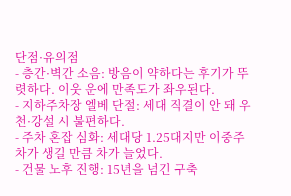단점·유의점
- 층간·벽간 소음: 방음이 약하다는 후기가 뚜렷하다. 이웃 운에 만족도가 좌우된다.
- 지하주차장 엘베 단절: 세대 직결이 안 돼 우천·강설 시 불편하다.
- 주차 혼잡 심화: 세대당 1.25대지만 이중주차가 생길 만큼 차가 늘었다.
- 건물 노후 진행: 15년을 넘긴 구축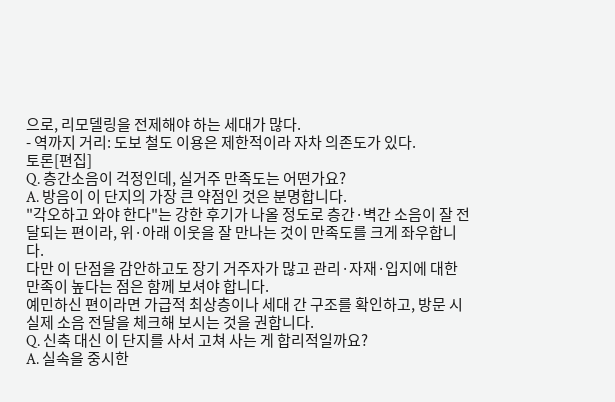으로, 리모델링을 전제해야 하는 세대가 많다.
- 역까지 거리: 도보 철도 이용은 제한적이라 자차 의존도가 있다.
토론[편집]
Q. 층간소음이 걱정인데, 실거주 만족도는 어떤가요?
A. 방음이 이 단지의 가장 큰 약점인 것은 분명합니다.
"각오하고 와야 한다"는 강한 후기가 나올 정도로 층간·벽간 소음이 잘 전달되는 편이라, 위·아래 이웃을 잘 만나는 것이 만족도를 크게 좌우합니다.
다만 이 단점을 감안하고도 장기 거주자가 많고 관리·자재·입지에 대한 만족이 높다는 점은 함께 보셔야 합니다.
예민하신 편이라면 가급적 최상층이나 세대 간 구조를 확인하고, 방문 시 실제 소음 전달을 체크해 보시는 것을 권합니다.
Q. 신축 대신 이 단지를 사서 고쳐 사는 게 합리적일까요?
A. 실속을 중시한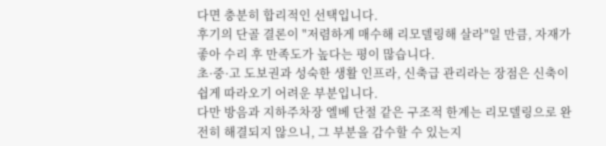다면 충분히 합리적인 선택입니다.
후기의 단골 결론이 "저렴하게 매수해 리모델링해 살라"일 만큼, 자재가 좋아 수리 후 만족도가 높다는 평이 많습니다.
초·중·고 도보권과 성숙한 생활 인프라, 신축급 관리라는 장점은 신축이 쉽게 따라오기 어려운 부분입니다.
다만 방음과 지하주차장 엘베 단절 같은 구조적 한계는 리모델링으로 완전히 해결되지 않으니, 그 부분을 감수할 수 있는지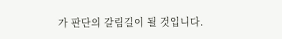가 판단의 갈림길이 될 것입니다.